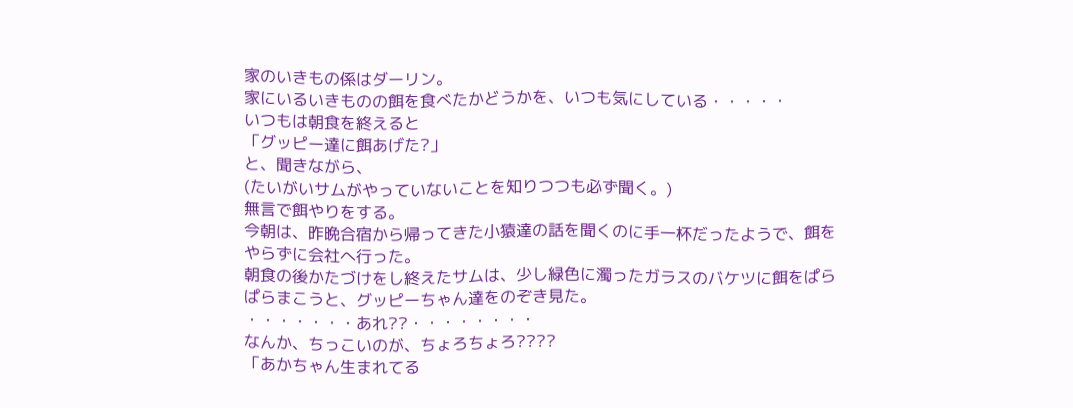家のいきもの係はダーリン。
家にいるいきものの餌を食べたかどうかを、いつも気にしている・・・・・
いつもは朝食を終えると
「グッピー達に餌あげた?」
と、聞きながら、
(たいがいサムがやっていないことを知りつつも必ず聞く。)
無言で餌やりをする。
今朝は、昨晩合宿から帰ってきた小猿達の話を聞くのに手一杯だったようで、餌をやらずに会社へ行った。
朝食の後かたづけをし終えたサムは、少し緑色に濁ったガラスのバケツに餌をぱらぱらまこうと、グッピーちゃん達をのぞき見た。
・・・・・・・あれ??・・・・・・・・
なんか、ちっこいのが、ちょろちょろ????
「あかちゃん生まれてる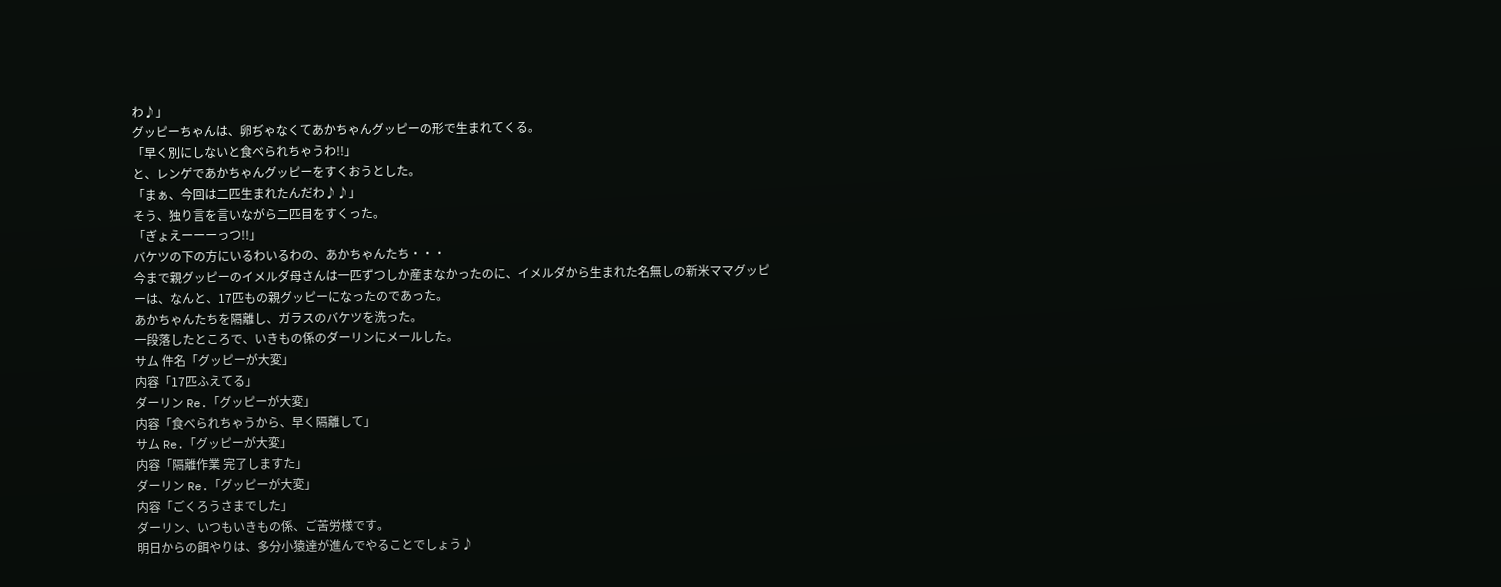わ♪」
グッピーちゃんは、卵ぢゃなくてあかちゃんグッピーの形で生まれてくる。
「早く別にしないと食べられちゃうわ!!」
と、レンゲであかちゃんグッピーをすくおうとした。
「まぁ、今回は二匹生まれたんだわ♪♪」
そう、独り言を言いながら二匹目をすくった。
「ぎょえーーーっつ!!」
バケツの下の方にいるわいるわの、あかちゃんたち・・・
今まで親グッピーのイメルダ母さんは一匹ずつしか産まなかったのに、イメルダから生まれた名無しの新米ママグッピーは、なんと、17匹もの親グッピーになったのであった。
あかちゃんたちを隔離し、ガラスのバケツを洗った。
一段落したところで、いきもの係のダーリンにメールした。
サム 件名「グッピーが大変」
内容「17匹ふえてる」
ダーリン Re.「グッピーが大変」
内容「食べられちゃうから、早く隔離して」
サム Re.「グッピーが大変」
内容「隔離作業 完了しますた」
ダーリン Re.「グッピーが大変」
内容「ごくろうさまでした」
ダーリン、いつもいきもの係、ご苦労様です。
明日からの餌やりは、多分小猿達が進んでやることでしょう♪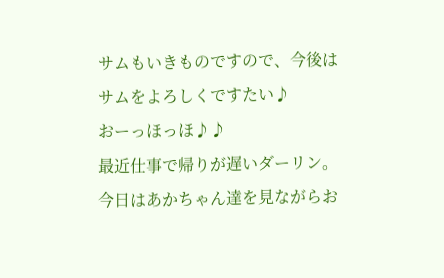サムもいきものですので、今後はサムをよろしくですたい♪
おーっほっほ♪♪
最近仕事で帰りが遅いダーリン。今日はあかちゃん達を見ながらお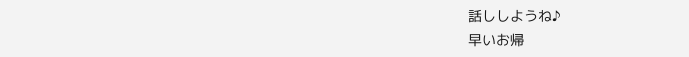話ししようね♪
早いお帰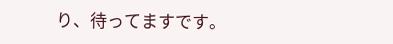り、待ってますです。